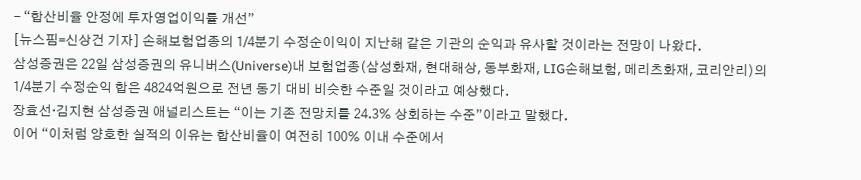- “합산비율 안정에 투자영업이익률 개선”
[뉴스핌=신상건 기자] 손해보험업종의 1/4분기 수정순이익이 지난해 같은 기관의 순익과 유사할 것이라는 전망이 나왔다.
삼성증권은 22일 삼성증권의 유니버스(Universe)내 보험업종(삼성화재, 현대해상, 동부화재, LIG손해보험, 메리츠화재, 코리안리)의 1/4분기 수정순익 합은 4824억원으로 전년 동기 대비 비슷한 수준일 것이라고 예상했다.
장효선·김지현 삼성증권 애널리스트는 “이는 기존 전망치를 24.3% 상회하는 수준”이라고 말했다.
이어 “이처럼 양호한 실적의 이유는 합산비율이 여전히 100% 이내 수준에서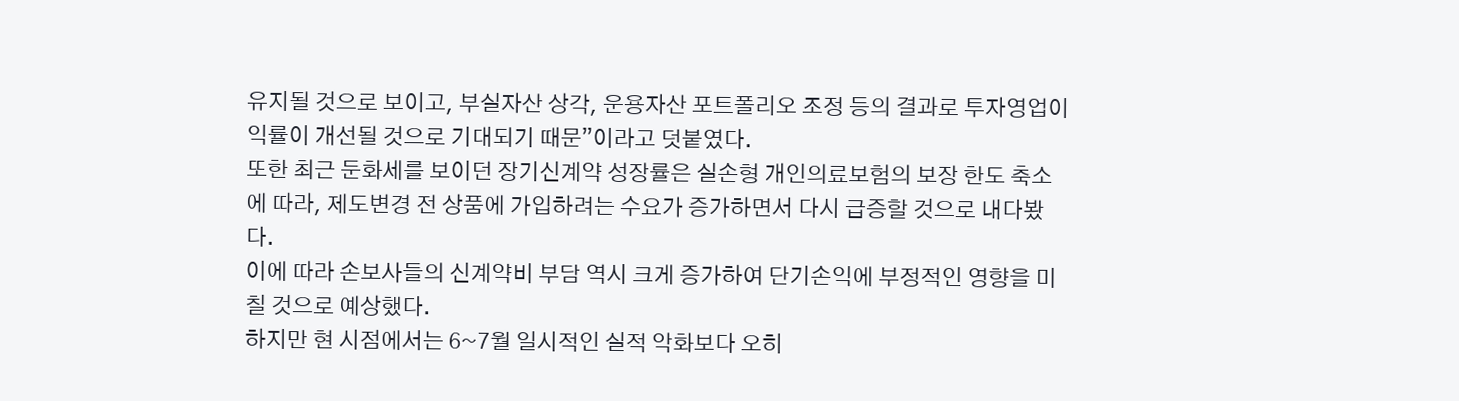유지될 것으로 보이고, 부실자산 상각, 운용자산 포트폴리오 조정 등의 결과로 투자영업이익률이 개선될 것으로 기대되기 때문”이라고 덧붙였다.
또한 최근 둔화세를 보이던 장기신계약 성장률은 실손형 개인의료보험의 보장 한도 축소에 따라, 제도변경 전 상품에 가입하려는 수요가 증가하면서 다시 급증할 것으로 내다봤다.
이에 따라 손보사들의 신계약비 부담 역시 크게 증가하여 단기손익에 부정적인 영향을 미칠 것으로 예상했다.
하지만 현 시점에서는 6~7월 일시적인 실적 악화보다 오히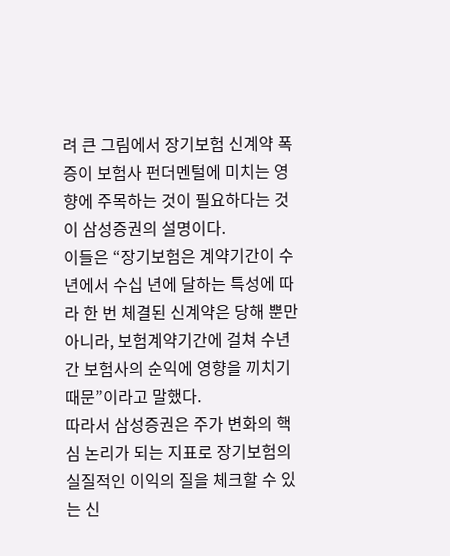려 큰 그림에서 장기보험 신계약 폭증이 보험사 펀더멘털에 미치는 영향에 주목하는 것이 필요하다는 것이 삼성증권의 설명이다.
이들은 “장기보험은 계약기간이 수년에서 수십 년에 달하는 특성에 따라 한 번 체결된 신계약은 당해 뿐만 아니라, 보험계약기간에 걸쳐 수년간 보험사의 순익에 영향을 끼치기 때문”이라고 말했다.
따라서 삼성증권은 주가 변화의 핵심 논리가 되는 지표로 장기보험의 실질적인 이익의 질을 체크할 수 있는 신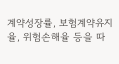계약성장률, 보험계약유지율, 위험손해율 등을 따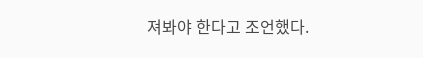져봐야 한다고 조언했다.